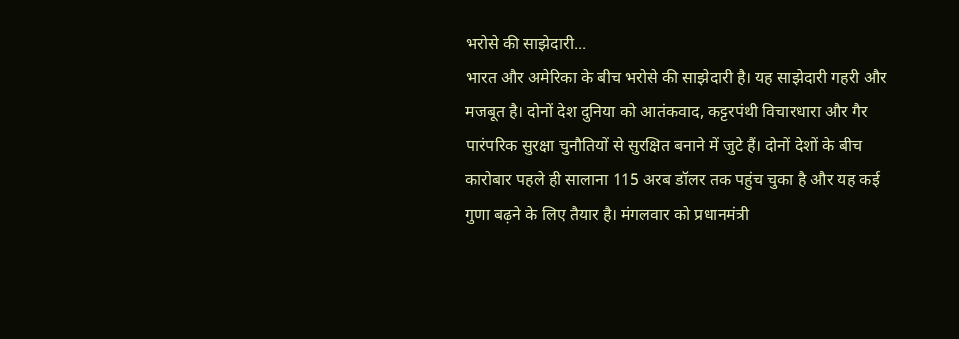भरोसे की साझेदारी...
भारत और अमेरिका के बीच भरोसे की साझेदारी है। यह साझेदारी गहरी और मजबूत है। दोनों देश दुनिया को आतंकवाद, कट्टरपंथी विचारधारा और गैर पारंपरिक सुरक्षा चुनौतियों से सुरक्षित बनाने में जुटे हैं। दोनों देशों के बीच कारोबार पहले ही सालाना 115 अरब डॉलर तक पहुंच चुका है और यह कई गुणा बढ़ने के लिए तैयार है। मंगलवार को प्रधानमंत्री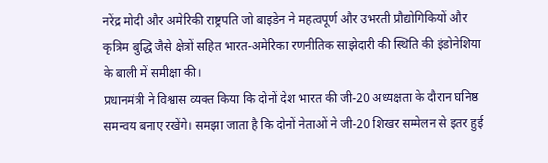नरेंद्र मोदी और अमेरिकी राष्ट्रपति जो बाइडेन ने महत्वपूर्ण और उभरती प्रौद्योगिकियों और कृत्रिम बुद्धि जैसे क्षेत्रों सहित भारत-अमेरिका रणनीतिक साझेदारी की स्थिति की इंडोनेशिया के बाली में समीक्षा की।
प्रधानमंत्री ने विश्वास व्यक्त किया कि दोनों देश भारत की जी-20 अध्यक्षता के दौरान घनिष्ठ समन्वय बनाए रखेंगे। समझा जाता है कि दोनों नेताओं ने जी-20 शिखर सम्मेलन से इतर हुई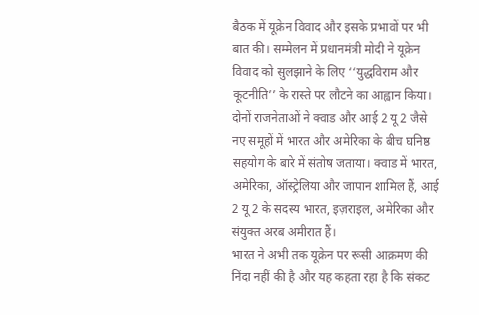बैठक में यूक्रेन विवाद और इसके प्रभावों पर भी बात की। सम्मेलन में प्रधानमंत्री मोदी ने यूक्रेन विवाद को सुलझाने के लिए ‘‘युद्धविराम और कूटनीति’’ के रास्ते पर लौटने का आह्वान किया।
दोनों राजनेताओं ने क्वाड और आई 2 यू 2 जैसे नए समूहों में भारत और अमेरिका के बीच घनिष्ठ सहयोग के बारे में संतोष जताया। क्वाड में भारत, अमेरिका, ऑस्ट्रेलिया और जापान शामिल हैं, आई 2 यू 2 के सदस्य भारत, इज़राइल, अमेरिका और संयुक्त अरब अमीरात हैं।
भारत ने अभी तक यूक्रेन पर रूसी आक्रमण की निंदा नहीं की है और यह कहता रहा है कि संकट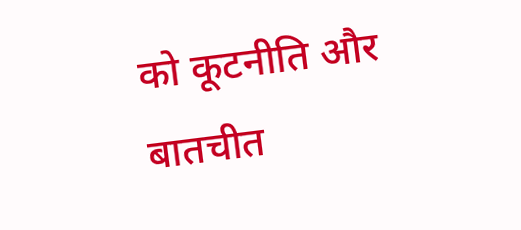को कूटनीति और बातचीत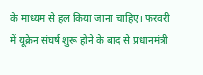के माध्यम से हल किया जाना चाहिए। फरवरी में यूक्रेन संघर्ष शुरू होने के बाद से प्रधानमंत्री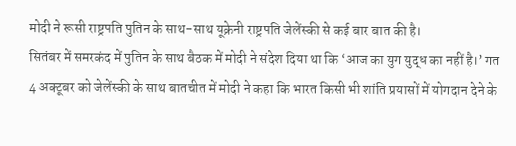मोदी ने रूसी राष्ट्रपति पुतिन के साथ-साथ यूक्रेनी राष्ट्रपति जेलेंस्की से कई बार बात की है।
सितंबर में समरकंद में पुतिन के साथ बैठक में मोदी ने संदेश दिया था कि ‘आज का युग युद्ध का नहीं है।’ गत 4 अक्टूबर को जेलेंस्की के साथ बातचीत में मोदी ने कहा कि भारत किसी भी शांति प्रयासों में योगदान देने के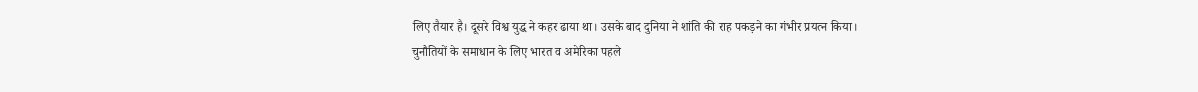लिए तैयार है। दूसरे विश्व युद्ध ने कहर ढाया था। उसके बाद दुनिया ने शांति की राह पकड़ने का गंभीर प्रयत्न किया।
चुनौतियों के समाधान के लिए भारत व अमेरिका पहले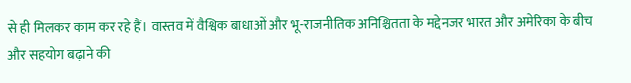से ही मिलकर काम कर रहे हैं। वास्तव में वैश्विक बाधाओं और भू-राजनीतिक अनिश्चितता के मद्देनजर भारत और अमेरिका के बीच और सहयोग बढ़ाने की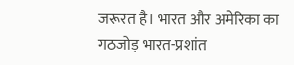जरूरत है। भारत और अमेरिका का गठजोड़ भारत-प्रशांत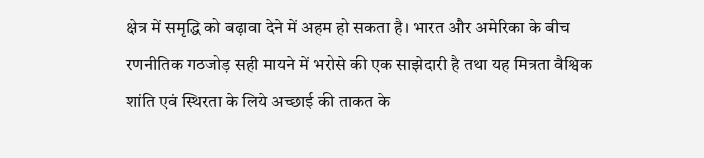क्षेत्र में समृद्धि को बढ़ावा देने में अहम हो सकता है। भारत और अमेरिका के बीच रणनीतिक गठजोड़ सही मायने में भरोसे की एक साझेदारी है तथा यह मित्रता वैश्विक शांति एवं स्थिरता के लिये अच्छाई की ताकत के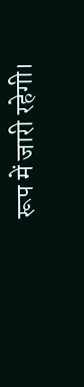रूप में जारी रहेगी।